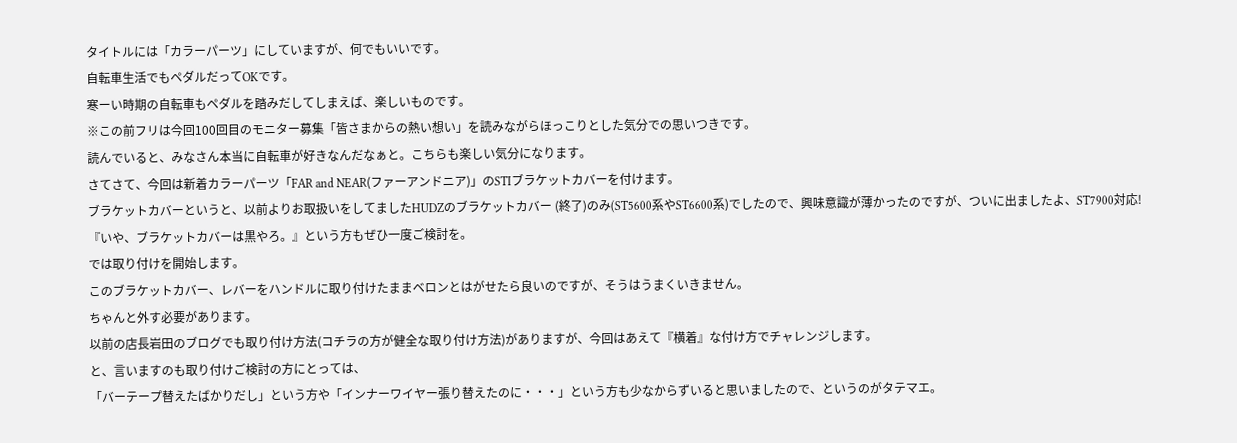タイトルには「カラーパーツ」にしていますが、何でもいいです。
自転車生活でもペダルだってOKです。
寒ーい時期の自転車もペダルを踏みだしてしまえば、楽しいものです。
※この前フリは今回100回目のモニター募集「皆さまからの熱い想い」を読みながらほっこりとした気分での思いつきです。
読んでいると、みなさん本当に自転車が好きなんだなぁと。こちらも楽しい気分になります。
さてさて、今回は新着カラーパーツ「FAR and NEAR(ファーアンドニア)」のSTIブラケットカバーを付けます。
ブラケットカバーというと、以前よりお取扱いをしてましたHUDZのブラケットカバー (終了)のみ(ST5600系やST6600系)でしたので、興味意識が薄かったのですが、ついに出ましたよ、ST7900対応!
『いや、ブラケットカバーは黒やろ。』という方もぜひ一度ご検討を。
では取り付けを開始します。
このブラケットカバー、レバーをハンドルに取り付けたままベロンとはがせたら良いのですが、そうはうまくいきません。
ちゃんと外す必要があります。
以前の店長岩田のブログでも取り付け方法(コチラの方が健全な取り付け方法)がありますが、今回はあえて『横着』な付け方でチャレンジします。
と、言いますのも取り付けご検討の方にとっては、
「バーテープ替えたばかりだし」という方や「インナーワイヤー張り替えたのに・・・」という方も少なからずいると思いましたので、というのがタテマエ。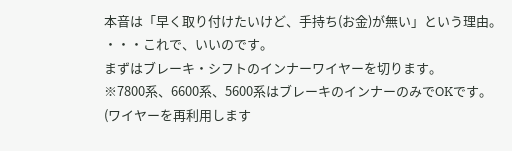本音は「早く取り付けたいけど、手持ち(お金)が無い」という理由。
・・・これで、いいのです。
まずはブレーキ・シフトのインナーワイヤーを切ります。
※7800系、6600系、5600系はブレーキのインナーのみでOKです。
(ワイヤーを再利用します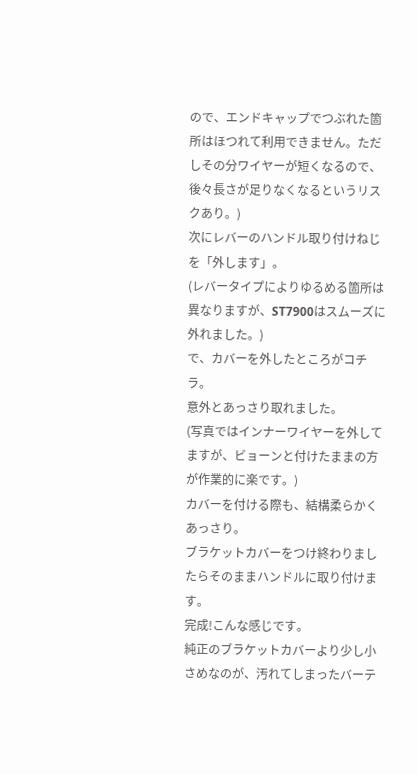ので、エンドキャップでつぶれた箇所はほつれて利用できません。ただしその分ワイヤーが短くなるので、後々長さが足りなくなるというリスクあり。)
次にレバーのハンドル取り付けねじを「外します」。
(レバータイプによりゆるめる箇所は異なりますが、ST7900はスムーズに外れました。)
で、カバーを外したところがコチラ。
意外とあっさり取れました。
(写真ではインナーワイヤーを外してますが、ビョーンと付けたままの方が作業的に楽です。)
カバーを付ける際も、結構柔らかくあっさり。
ブラケットカバーをつけ終わりましたらそのままハンドルに取り付けます。
完成!こんな感じです。
純正のブラケットカバーより少し小さめなのが、汚れてしまったバーテ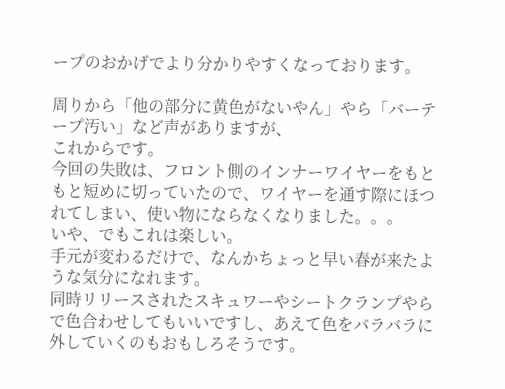ープのおかげでより分かりやすくなっております。

周りから「他の部分に黄色がないやん」やら「バーテープ汚い」など声がありますが、
これからです。
今回の失敗は、フロント側のインナーワイヤーをもともと短めに切っていたので、ワイヤーを通す際にほつれてしまい、使い物にならなくなりました。。。
いや、でもこれは楽しい。
手元が変わるだけで、なんかちょっと早い春が来たような気分になれます。
同時リリースされたスキュワーやシートクランプやらで色合わせしてもいいですし、あえて色をバラバラに外していくのもおもしろそうです。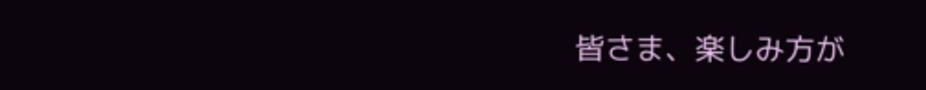皆さま、楽しみ方が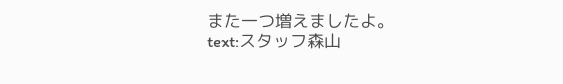また一つ増えましたよ。
text:スタッフ森山